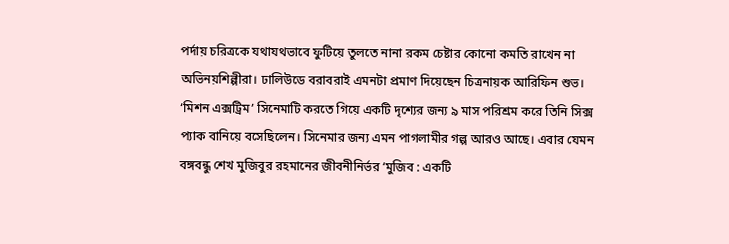পর্দায় চরিত্রকে যথাযথভাবে ফুটিয়ে তুলতে নানা রকম চেষ্টার কোনো কমতি রাখেন না অভিনয়শিল্পীরা। ঢালিউডে বরাবরাই এমনটা প্রমাণ দিয়েছেন চিত্রনায়ক আরিফিন শুভ। ‘মিশন এক্সট্রিম’ সিনেমাটি করতে গিয়ে একটি দৃশ্যের জন্য ৯ মাস পরিশ্রম করে তিনি সিক্স প্যাক বানিয়ে বসেছিলেন। সিনেমার জন্য এমন পাগলামীর গল্প আরও আছে। এবার যেমন বঙ্গবন্ধু শেখ মুজিবুর রহমানের জীবনীনির্ভর ‘মুজিব : একটি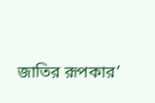জাতির রূপকার’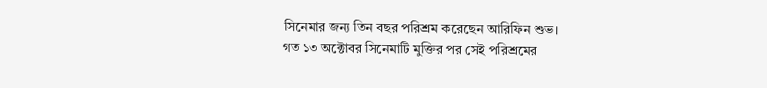সিনেমার জন্য তিন বছর পরিশ্রম করেছেন আরিফিন শুভ।
গত ১৩ অক্টোবর সিনেমাটি মুক্তির পর সেই পরিশ্রমের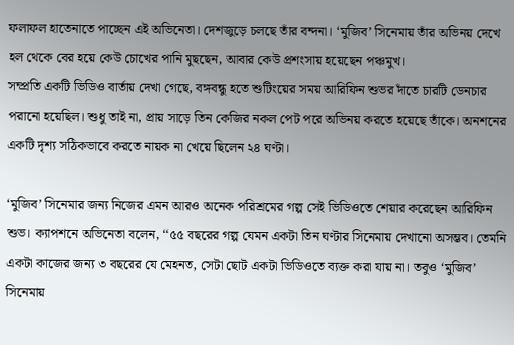ফলাফল হাতেনাতে পাচ্ছেন এই অভিনেতা। দেশজুড়ে চলছে তাঁর বন্দনা। ‘মুজিব’ সিনেমায় তাঁর অভিনয় দেখে হল থেকে বের হয়ে কেউ চোখের পানি মুছছেন, আবার কেউ প্রশংসায় হয়েছেন পঞ্চমুখ।
সম্প্রতি একটি ভিডিও বার্তায় দেখা গেছে, বঙ্গবন্ধু হতে শুটিংয়ের সময় আরিফিন শুভর দাঁতে চারটি ডেনচার পরানো হয়েছিল। শুধু তাই না, প্রায় সাড়ে তিন কেজির নকল পেট পরে অভিনয় করতে হয়েছে তাঁকে। অনশনের একটি দৃশ্য সঠিকভাবে করতে নায়ক না খেয়ে ছিলেন ২৪ ঘণ্টা।

‘মুজিব’ সিনেমার জন্য নিজের এমন আরও অনেক পরিশ্রমের গল্প সেই ভিডিওতে শেয়ার করেছেন আরিফিন শুভ। ক্যাপশনে অভিনেতা বলেন, ‘‘৫৫ বছরের গল্প যেমন একটা তিন ঘণ্টার সিনেমায় দেখানো অসম্ভব। তেমনি একটা কাজের জন্য ৩ বছরের যে মেহনত, সেটা ছোট একটা ভিডিওতে ব্যক্ত করা যায় না। তবুও ‘মুজিব’ সিনেমায়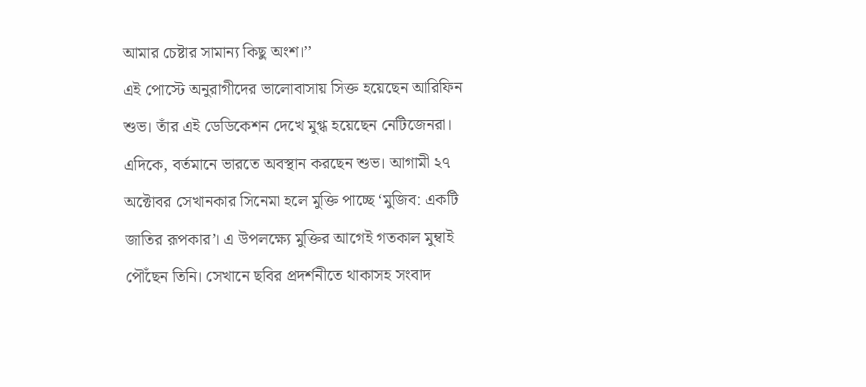আমার চেষ্টার সামান্য কিছু অংশ।’’
এই পোস্টে অনুরাগীদের ভালোবাসায় সিক্ত হয়েছেন আরিফিন শুভ। তাঁর এই ডেডিকেশন দেখে মুগ্ধ হয়েছেন নেটিজেনরা।
এদিকে, বর্তমানে ভারতে অবস্থান করছেন শুভ। আগামী ২৭ অক্টোবর সেখানকার সিনেমা হলে মুক্তি পাচ্ছে ‘মুজিব: একটি জাতির রূপকার’। এ উপলক্ষ্যে মুক্তির আগেই গতকাল মুম্বাই পৌঁছেন তিনি। সেখানে ছবির প্রদর্শনীতে থাকাসহ সংবাদ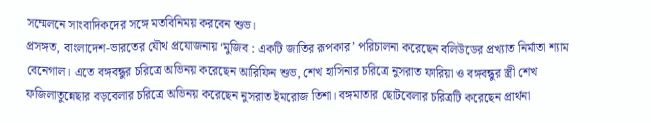সম্মেলনে সাংবাদিকদের সঙ্গে মতবিনিময় করবেন শুভ।
প্রসঙ্গত, বাংলাদেশ-ভারতের যৌথ প্রযোজনায় ‘মুজিব : একটি জাতির রূপকার’ পরিচালনা করেছেন বলিউডের প্রখ্যাত নির্মাতা শ্যাম বেনেগাল। এতে বঙ্গবন্ধুর চরিত্রে অভিনয় করেছেন আরিফিন শুভ, শেখ হাসিনার চরিত্রে নুসরাত ফারিয়া ও বঙ্গবন্ধুর স্ত্রী শেখ ফজিলাতুন্নেছার বড়বেলার চরিত্রে অভিনয় করেছেন নুসরাত ইমরোজ তিশা। বঙ্গমাতার ছোটবেলার চরিত্রটি করেছেন প্রার্থনা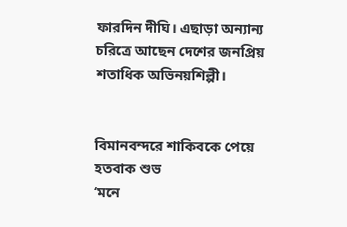ফারদিন দীঘি। এছাড়া অন্যান্য চরিত্রে আছেন দেশের জনপ্রিয় শতাধিক অভিনয়শিল্পী।


বিমানবন্দরে শাকিবকে পেয়ে হতবাক শুভ
‘মনে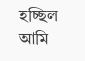হচ্ছিল আমি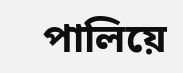পালিয়ে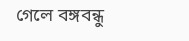গেলে বঙ্গবন্ধু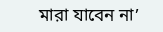মারা যাবেন না’